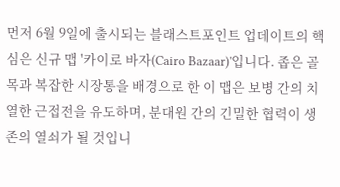먼저 6월 9일에 출시되는 블래스트포인트 업데이트의 핵심은 신규 맵 '카이로 바자(Cairo Bazaar)'입니다. 좁은 골목과 복잡한 시장통을 배경으로 한 이 맵은 보병 간의 치열한 근접전을 유도하며, 분대원 간의 긴밀한 협력이 생존의 열쇠가 될 것입니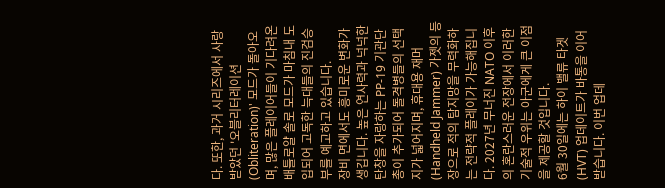다. 또한, 과거 시리즈에서 사랑받았던 '오블리터레이션(Obliteration)' 모드가 돌아오며, 많은 플레이어들이 기다려온 배틀로얄 솔로 모드가 마침내 도입되어 고독한 늑대들의 진검승부를 예고하고 있습니다.
장비 면에서도 흥미로운 변화가 생깁니다. 높은 연사력과 넉넉한 탄창을 자랑하는 PP-19 기관단총이 추가되어 돌격병들의 선택지가 넓어지며, 휴대용 재머(Handheld Jammer) 가젯의 등장으로 적의 탐지망을 무력화하는 전략적 플레이가 가능해집니다. 2027년 무너진 NATO 이후의 혼란스러운 전장에서 이러한 기술적 우위는 아군에게 큰 이점을 제공할 것입니다.
6월 30일에는 하이 밸류 타겟(HVT) 업데이트가 바통을 이어받습니다. 이번 업데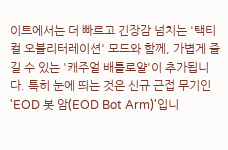이트에서는 더 빠르고 긴장감 넘치는 '택티컬 오블리터레이션' 모드와 함께, 가볍게 즐길 수 있는 '캐주얼 배틀로얄'이 추가됩니다. 특히 눈에 띄는 것은 신규 근접 무기인 'EOD 봇 암(EOD Bot Arm)'입니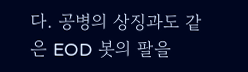다. 공병의 상징과도 같은 EOD 봇의 팔을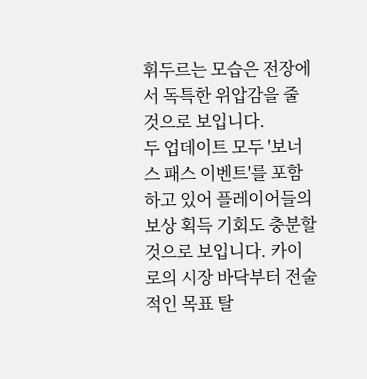휘두르는 모습은 전장에서 독특한 위압감을 줄 것으로 보입니다.
두 업데이트 모두 '보너스 패스 이벤트'를 포함하고 있어 플레이어들의 보상 획득 기회도 충분할 것으로 보입니다. 카이로의 시장 바닥부터 전술적인 목표 탈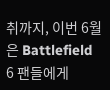취까지, 이번 6월은 Battlefield 6 팬들에게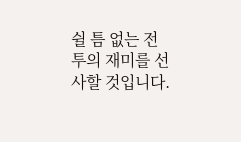쉴 틈 없는 전투의 재미를 선사할 것입니다.